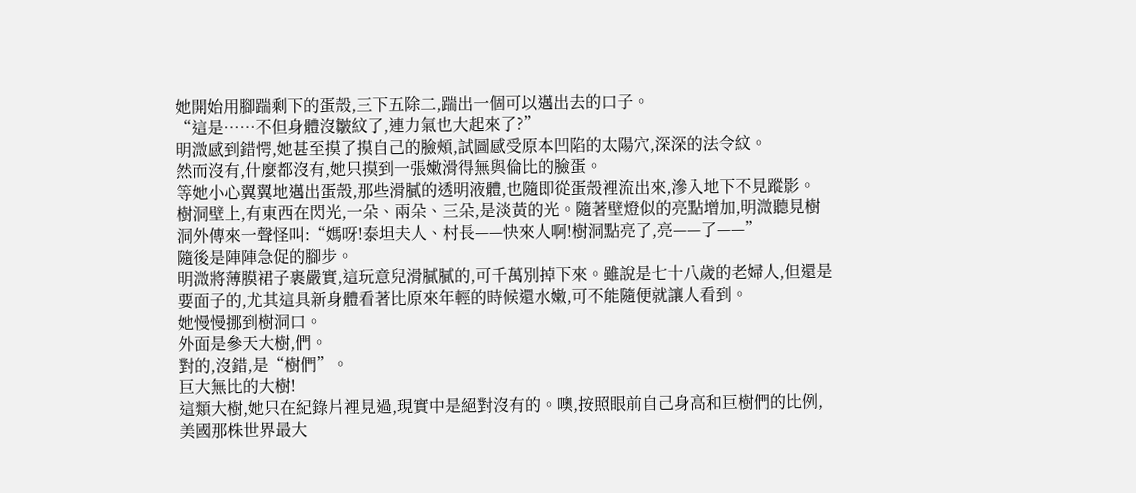她開始用腳踹剩下的蛋殼,三下五除二,踹出一個可以邁出去的口子。
“這是……不但身體沒皺紋了,連力氣也大起來了?”
明溦感到錯愕,她甚至摸了摸自己的臉頰,試圖感受原本凹陷的太陽穴,深深的法令紋。
然而沒有,什麼都沒有,她只摸到一張嫩滑得無與倫比的臉蛋。
等她小心翼翼地邁出蛋殼,那些滑膩的透明液體,也隨即從蛋殼裡流出來,滲入地下不見蹤影。
樹洞壁上,有東西在閃光,一朵、兩朵、三朵,是淡黃的光。隨著壁燈似的亮點增加,明溦聽見樹洞外傳來一聲怪叫:“媽呀!泰坦夫人、村長——快來人啊!樹洞點亮了,亮——了——”
隨後是陣陣急促的腳步。
明溦將薄膜裙子裹嚴實,這玩意兒滑膩膩的,可千萬別掉下來。雖說是七十八歲的老婦人,但還是要面子的,尤其這具新身體看著比原來年輕的時候還水嫩,可不能隨便就讓人看到。
她慢慢挪到樹洞口。
外面是參天大樹,們。
對的,沒錯,是“樹們”。
巨大無比的大樹!
這類大樹,她只在紀錄片裡見過,現實中是絕對沒有的。噢,按照眼前自己身高和巨樹們的比例,美國那株世界最大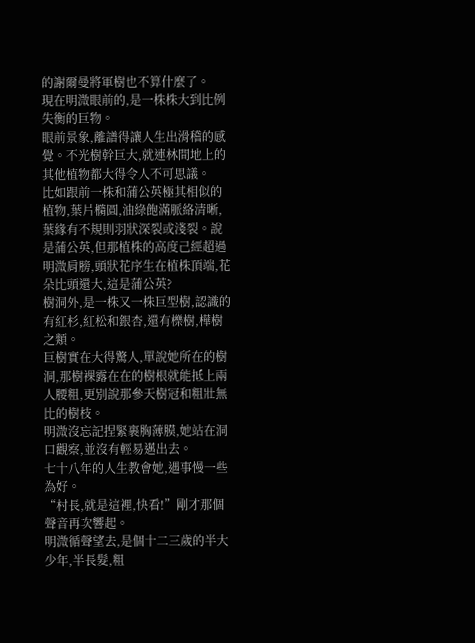的謝爾曼將軍樹也不算什麼了。
現在明溦眼前的,是一株株大到比例失衡的巨物。
眼前景象,離譜得讓人生出滑稽的感覺。不光樹幹巨大,就連林間地上的其他植物都大得令人不可思議。
比如跟前一株和蒲公英極其相似的植物,葉片橢圓,油綠飽滿脈絡清晰,葉緣有不規則羽狀深裂或淺裂。說是蒲公英,但那植株的高度己經超過明溦肩膀,頭狀花序生在植株頂端,花朵比頭還大,這是蒲公英?
樹洞外,是一株又一株巨型樹,認識的有紅杉,紅松和銀杏,還有櫟樹,樺樹之類。
巨樹實在大得驚人,單說她所在的樹洞,那樹裸露在在的樹根就能抵上兩人腰粗,更別說那參天樹冠和粗壯無比的樹枝。
明溦沒忘記捏緊裹胸薄膜,她站在洞口觀察,並沒有輕易邁出去。
七十八年的人生教會她,遇事慢一些為好。
“村長,就是這裡,快看!”剛才那個聲音再次響起。
明溦循聲望去,是個十二三歲的半大少年,半長髮,粗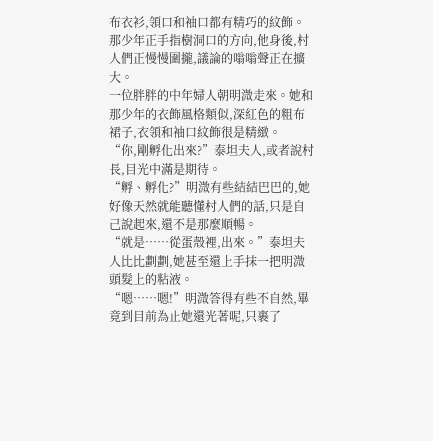布衣衫,領口和袖口都有精巧的紋飾。
那少年正手指樹洞口的方向,他身後,村人們正慢慢圍攏,議論的嗡嗡聲正在擴大。
一位胖胖的中年婦人朝明溦走來。她和那少年的衣飾風格類似,深紅色的粗布裙子,衣領和袖口紋飾很是精緻。
“你,剛孵化出來?”泰坦夫人,或者說村長,目光中滿是期待。
“孵、孵化?”明溦有些結結巴巴的,她好像天然就能聽懂村人們的話,只是自己說起來,還不是那麼順暢。
“就是……從蛋殼裡,出來。”泰坦夫人比比劃劃,她甚至還上手抹一把明溦頭髮上的粘液。
“嗯……嗯!”明溦答得有些不自然,畢竟到目前為止她還光著呢,只裹了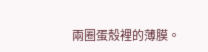兩圈蛋殼裡的薄膜。